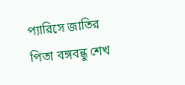প্যারিসে জাতির পিতা বঙ্গবন্ধু শেখ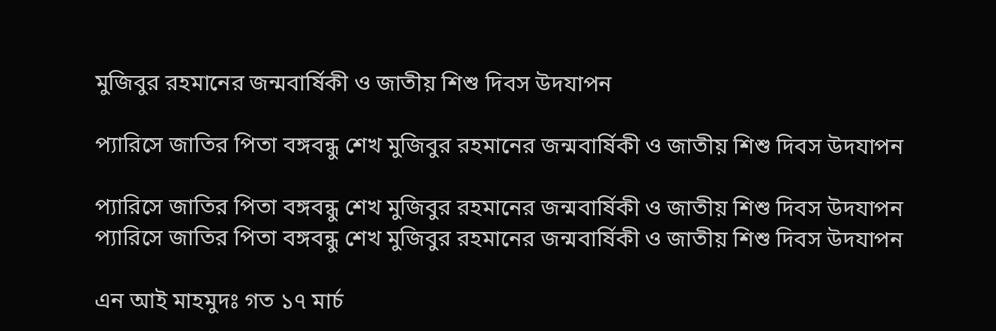মুজিবুর রহমানের জন্মবার্ষিকী ও জাতীয় শিশু দিবস উদযাপন

প্যারিসে জাতির পিতা বঙ্গবন্ধু শেখ মুজিবুর রহমানের জন্মবার্ষিকী ও জাতীয় শিশু দিবস উদযাপন

প্যারিসে জাতির পিতা বঙ্গবন্ধু শেখ মুজিবুর রহমানের জন্মবার্ষিকী ও জাতীয় শিশু দিবস উদযাপন
প্যারিসে জাতির পিতা বঙ্গবন্ধু শেখ মুজিবুর রহমানের জন্মবার্ষিকী ও জাতীয় শিশু দিবস উদযাপন

এন আই মাহমুদঃ গত ১৭ মার্চ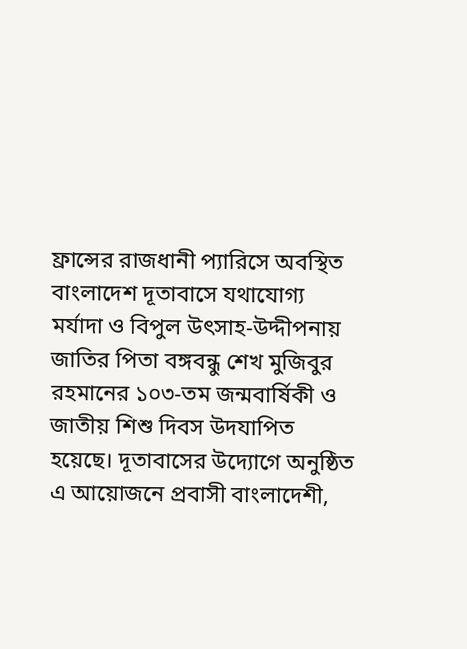ফ্রান্সের রাজধানী প্যারিসে অবস্থিত বাংলাদেশ দূতাবাসে যথাযোগ্য মর্যাদা ও বিপুল উৎসাহ-উদ্দীপনায় জাতির পিতা বঙ্গবন্ধু শেখ মুজিবুর রহমানের ১০৩-তম জন্মবার্ষিকী ও জাতীয় শিশু দিবস উদযাপিত হয়েছে। দূতাবাসের উদ্যোগে অনুষ্ঠিত এ আয়োজনে প্রবাসী বাংলাদেশী,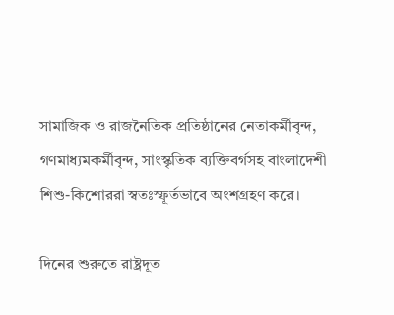সামাজিক ও রাজনৈতিক প্রতিষ্ঠানের নেতাকর্মীবৃন্দ, গণমাধ্যমকর্মীবৃন্দ, সাংস্কৃতিক ব্যক্তিবর্গসহ বাংলাদেশী শিশু-কিশোররা স্বতঃস্ফূর্তভাবে অংশগ্রহণ করে।

দিনের শুরুতে রাষ্ট্রদূত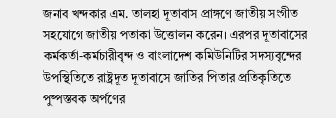জনাব খন্দকার এম. তালহা দূতাবাস প্রাঙ্গণে জাতীয় সংগীত সহযোগে জাতীয় পতাকা উত্তোলন করেন। এরপর দূতাবাসের কর্মকর্তা-কর্মচারীবৃন্দ ও বাংলাদেশ কমিউনিটির সদস্যবৃন্দের উপস্থিতিতে রাষ্ট্রদূত দূতাবাসে জাতির পিতার প্রতিকৃতিতে পুষ্পস্তবক অর্পণের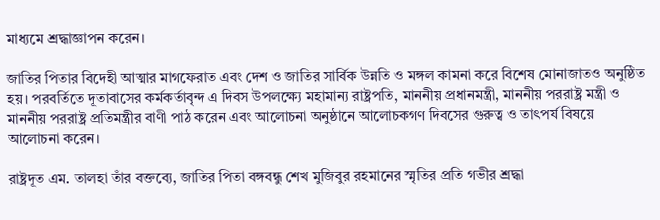মাধ্যমে শ্রদ্ধাজ্ঞাপন করেন।

জাতির পিতার বিদেহী আত্মার মাগফেরাত এবং দেশ ও জাতির সার্বিক উন্নতি ও মঙ্গল কামনা করে বিশেষ মোনাজাতও অনুষ্ঠিত হয়। পরবর্তিতে দূতাবাসের কর্মকর্তাবৃন্দ এ দিবস উপলক্ষ্যে মহামান্য রাষ্ট্রপতি, মাননীয় প্রধানমন্ত্রী, মাননীয় পররাষ্ট্র মন্ত্রী ও মাননীয় পররাষ্ট্র প্রতিমন্ত্রীর বাণী পাঠ করেন এবং আলোচনা অনুষ্ঠানে আলোচকগণ দিবসের গুরুত্ব ও তাৎপর্য বিষয়ে আলোচনা করেন।

রাষ্ট্রদূত এম. তালহা তাঁর বক্তব্যে, জাতির পিতা বঙ্গবন্ধু শেখ মুজিবুর রহমানের স্মৃতির প্রতি গভীর শ্রদ্ধা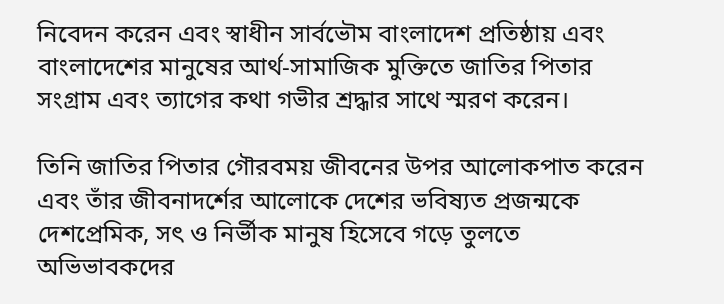নিবেদন করেন এবং স্বাধীন সার্বভৌম বাংলাদেশ প্রতিষ্ঠায় এবং বাংলাদেশের মানুষের আর্থ-সামাজিক মুক্তিতে জাতির পিতার সংগ্রাম এবং ত্যাগের কথা গভীর শ্রদ্ধার সাথে স্মরণ করেন।

তিনি জাতির পিতার গৌরবময় জীবনের উপর আলোকপাত করেন এবং তাঁর জীবনাদর্শের আলোকে দেশের ভবিষ্যত প্রজন্মকে দেশপ্রেমিক, সৎ ও নির্ভীক মানুষ হিসেবে গড়ে তুলতে অভিভাবকদের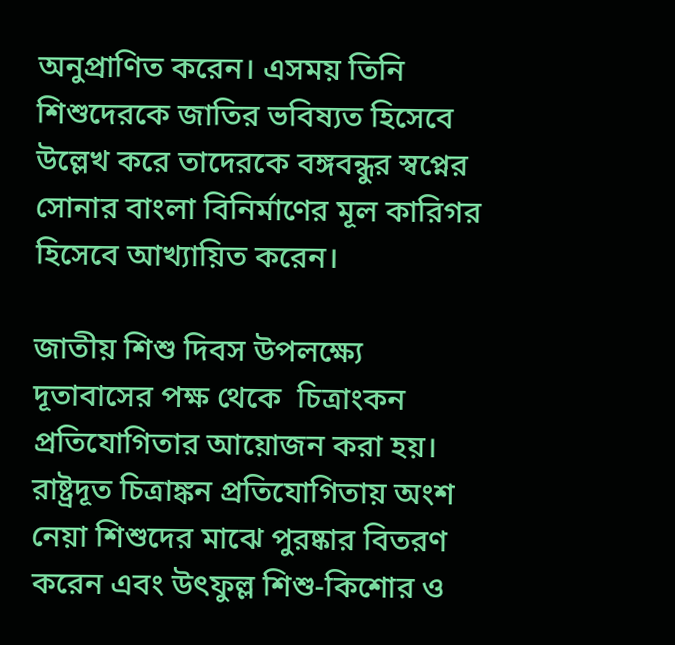অনুপ্রাণিত করেন। এসময় তিনি শিশুদেরকে জাতির ভবিষ্যত হিসেবে উল্লেখ করে তাদেরকে বঙ্গবন্ধুর স্বপ্নের সোনার বাংলা বিনির্মাণের মূল কারিগর হিসেবে আখ্যায়িত করেন।

জাতীয় শিশু দিবস উপলক্ষ্যে দূতাবাসের পক্ষ থেকে  চিত্রাংকন প্রতিযোগিতার আয়োজন করা হয়। রাষ্ট্রদূত চিত্রাঙ্কন প্রতিযোগিতায় অংশ নেয়া শিশুদের মাঝে পুরষ্কার বিতরণ করেন এবং উৎফুল্ল শিশু-কিশোর ও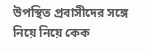উপস্থিত প্রবাসীদের সঙ্গে নিয়ে নিয়ে কেক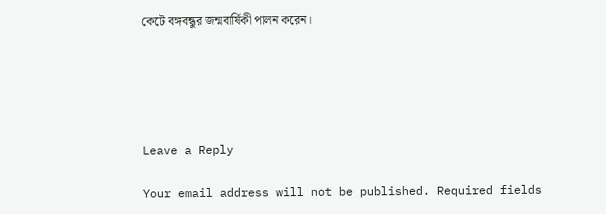কেটে বঙ্গবন্ধুর জন্মবার্ষিকী পালন করেন।





Leave a Reply

Your email address will not be published. Required fields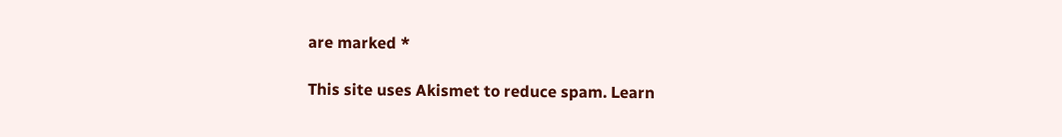are marked *

This site uses Akismet to reduce spam. Learn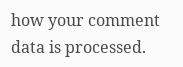how your comment data is processed.